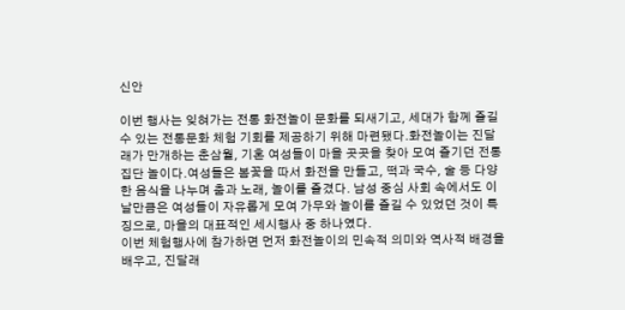신안

이번 행사는 잊혀가는 전통 화전놀이 문화를 되새기고, 세대가 함께 즐길 수 있는 전통문화 체험 기회를 제공하기 위해 마련됐다.화전놀이는 진달래가 만개하는 춘삼월, 기혼 여성들이 마을 곳곳을 찾아 모여 즐기던 전통 집단 놀이다.여성들은 봄꽃을 따서 화전을 만들고, 떡과 국수, 술 등 다양한 음식을 나누며 춤과 노래, 놀이를 즐겼다. 남성 중심 사회 속에서도 이날만큼은 여성들이 자유롭게 모여 가무와 놀이를 즐길 수 있었던 것이 특징으로, 마을의 대표적인 세시행사 중 하나였다.
이번 체험행사에 참가하면 먼저 화전놀이의 민속적 의미와 역사적 배경을 배우고, 진달래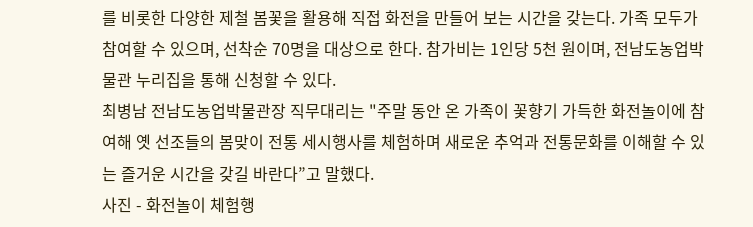를 비롯한 다양한 제철 봄꽃을 활용해 직접 화전을 만들어 보는 시간을 갖는다. 가족 모두가 참여할 수 있으며, 선착순 70명을 대상으로 한다. 참가비는 1인당 5천 원이며, 전남도농업박물관 누리집을 통해 신청할 수 있다.
최병남 전남도농업박물관장 직무대리는 "주말 동안 온 가족이 꽃향기 가득한 화전놀이에 참여해 옛 선조들의 봄맞이 전통 세시행사를 체험하며 새로운 추억과 전통문화를 이해할 수 있는 즐거운 시간을 갖길 바란다”고 말했다.
사진 - 화전놀이 체험행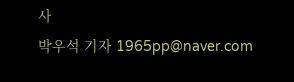사
박우석 기자 1965pp@naver.com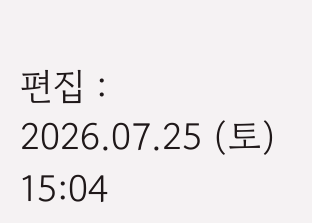편집 : 2026.07.25 (토) 15:04